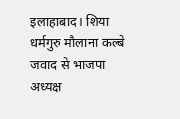इलाहाबाद। शिया धर्मगुरु मौलाना कल्बे जवाद से भाजपा अध्यक्ष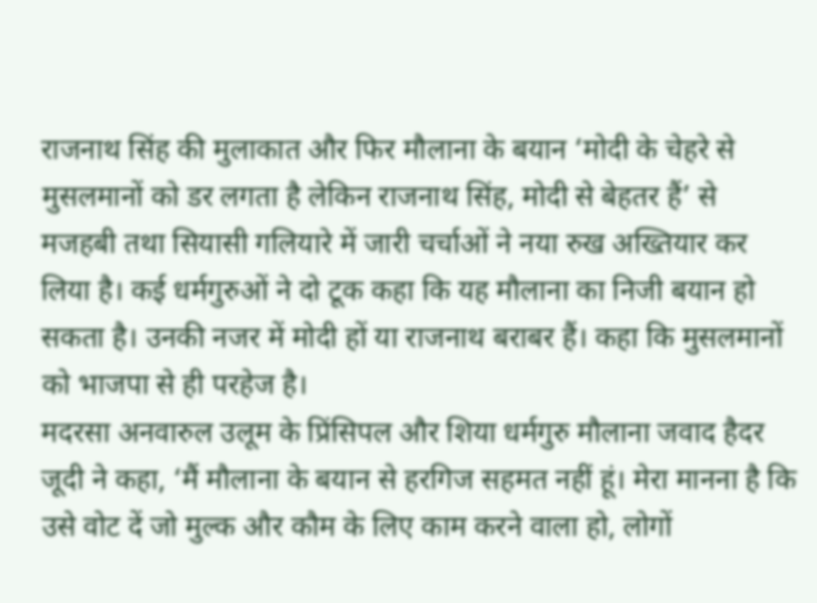राजनाथ सिंह की मुलाकात और फिर मौलाना के बयान ‘मोदी के चेहरे से मुसलमानों को डर लगता है लेकिन राजनाथ सिंह, मोदी से बेहतर हैं’ से मजहबी तथा सियासी गलियारे में जारी चर्चाओं ने नया रुख अख्तियार कर लिया है। कई धर्मगुरुओं ने दो टूक कहा कि यह मौलाना का निजी बयान हो सकता है। उनकी नजर में मोदी हों या राजनाथ बराबर हैं। कहा कि मुसलमानों को भाजपा से ही परहेज है।
मदरसा अनवारुल उलूम के प्रिंसिपल और शिया धर्मगुरु मौलाना जवाद हैदर जूदी ने कहा, ‘मैं मौलाना के बयान से हरगिज सहमत नहीं हूं। मेरा मानना है कि उसे वोट दें जो मुल्क और कौम के लिए काम करने वाला हो, लोगों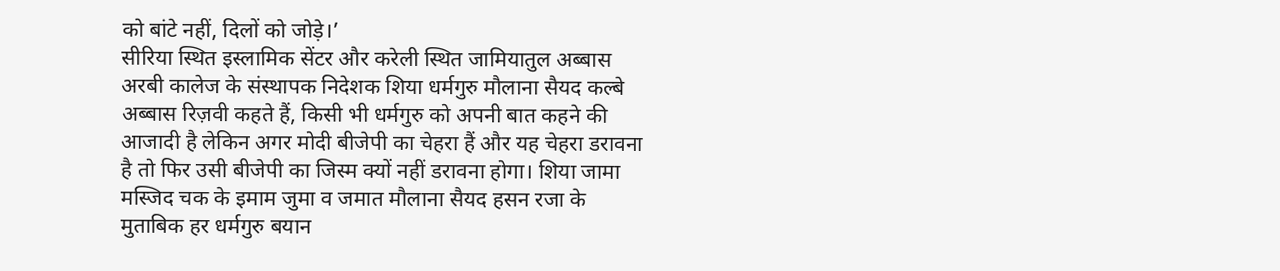को बांटे नहीं, दिलों को जोड़े।’
सीरिया स्थित इस्लामिक सेंटर और करेली स्थित जामियातुल अब्बास अरबी कालेज के संस्थापक निदेशक शिया धर्मगुरु मौलाना सैयद कल्बे अब्बास रिज़वी कहते हैं, किसी भी धर्मगुरु को अपनी बात कहने की आजादी है लेकिन अगर मोदी बीजेपी का चेहरा हैं और यह चेहरा डरावना है तो फिर उसी बीजेपी का जिस्म क्यों नहीं डरावना होगा। शिया जामा मस्जिद चक के इमाम जुमा व जमात मौलाना सैयद हसन रजा के मुताबिक हर धर्मगुरु बयान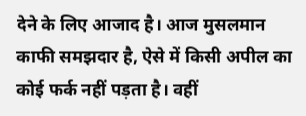देने के लिए आजाद है। आज मुसलमान काफी समझदार है, ऐसे में किसी अपील का कोई फर्क नहीं पड़ता है। वहीं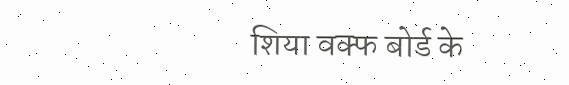शिया वक्फ बोर्ड के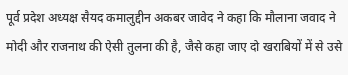पूर्व प्रदेश अध्यक्ष सैयद कमालुद्दीन अकबर जावेद ने कहा कि मौलाना जवाद ने मोदी और राजनाथ की ऐसी तुलना की है, जैसे कहा जाए दो खराबियों में से उसे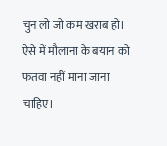चुन लो जो कम खराब हो। ऐसे में मौलाना के बयान को फतवा नहीं माना जाना चाहिए।